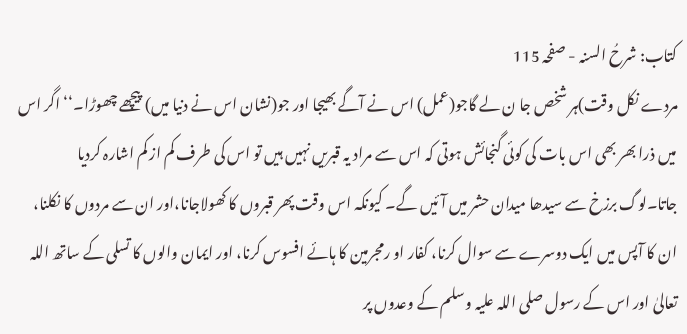کتاب: شرحُ السنہ - صفحہ 115
مردے نکل وقت)ہر شخص جا ن لے گاجو(عمل) اس نے آگے بھیجا اور جو(نشان اس نے دنیا میں) پیچھے چھوڑا۔‘‘ اگر اس میں ذرا بھر بھی اس بات کی کوئی گنجائش ہوتی کہ اس سے مراد یہ قبریں نہیں ہیں تو اس کی طرف کم از کم اشارہ کردیا جاتا۔لوگ برزخ سے سیدھا میدان حشر میں آئیں گے۔ کیونکہ اس وقت پھر قبروں کا کھولاجانا،اور ان سے مردوں کا نکلنا، ان کا آپس میں ایک دوسرے سے سوال کرنا، کفار او رمجرمین کا ہائے افسوس کرنا، اور ایمان والوں کا تسلی کے ساتھ اللہ تعالیٰ اور اس کے رسول صلی اللہ علیہ وسلم کے وعدوں پر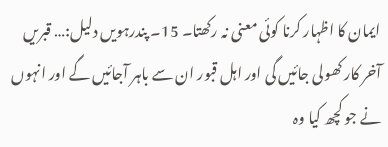ایمان کا اظہار کرنا کوئی معنی نہ رکھتا۔ 15۔ پندرہویں دلیل:… قبریں آخر کار کھولی جائیں گی اور اہل قبور ان سے باہر آجائیں گے اور انہوں نے جو کچھ کیا وہ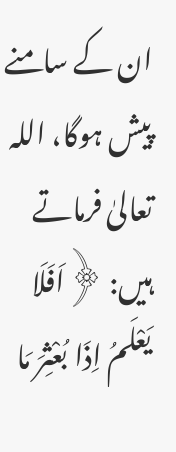ان کے سامنے پیش ہوگا، اللہ تعالیٰ فرماتے ہیں: ﴿اَفَلَا یَعْلَمُ اِذَا بُعْثِرَ مَا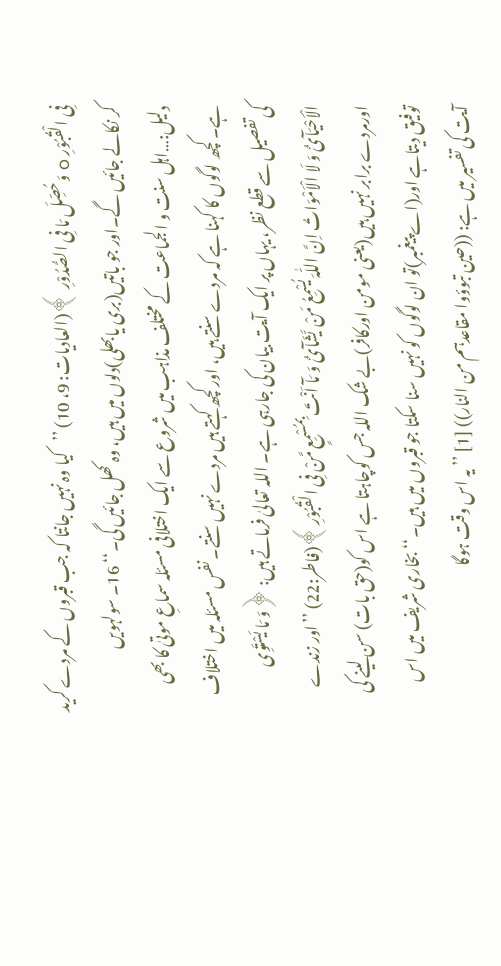فِی الْقُبُوْرِ o وَحُصِّلَ مَا فِی الصُّدُوْرِ ﴾(العادیات: 9، 10) ’’کیا وہ نہیں جانتا کہ جب قبروں کے مردے کرید کر نکالے جائیں گے۔اور جو باتیں(بری یابھلی)دلوں میں ہیں، وہ کھل جائیں گی۔‘‘ 16۔ سولہویں دلیل:…اہل سنت و الجماعت کے مختلف مذاہب میں شروع سے ایک اختلافی مسئلہ سماعِ موتیٰ کا بھی ہے۔ کچھ لوگوں کا کہنا ہے کہ مردے سنتے ہیں، اور کچھ کہتے ہیں مردے نہیں سنتے۔ نفس مسئلہ میں اختلاف کی تفصیل سے قطع نظر، یہاں پر ایک آیت بیان کی جارہی ہے۔ اللہ تعالیٰ فرماتے ہیں: ﴿وَ مَا یَسْتَوِی الْاَحْیَآئُ وَ لَا الْاَمْوَاتُ اِنَّ اللّٰہَ یُسْمِعُ مَنْ یَّشَآئُ وَ مَآ اَنْتَ بِمُسْمِعٍ مَّنْ فِی الْقُبُوْرِ﴾(فاطر:22) ’’اور زندے اورمردے برابر نہیں ہیں(یعنی مومن اورکافر)بے شک اللہ جس کوچاہتا ہے اس کو(حق بات) سن لینے کی توفیق دیتاہے اور(اے پیغمبر)تو ان لوگوں کو نہیں سنا سکتا جو قبروں میں ہیں۔‘‘ بخاری شریف میں اس آیت کی تفسیر میں ہے: ((حین تبوؤوا مقاعدہم من النار)) [1] ’’ یہ اس وقت ہوگا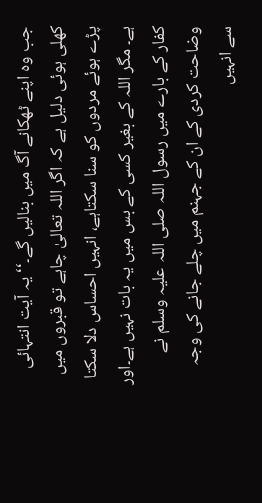جب وہ اپنے ٹھکانے آگ میں بنالیں گے۔‘‘ یہ آیت انتہائی کھلی ہوئی دلیل ہے کہ اگر اللہ تعالیٰ چاہے تو قبروں میں پڑے ہوئے مردوں کو سنا سکتاہے، انہیں احساس دلا سکتا ہے۔ مگر اللہ کے بغیر کسی کے بس میں یہ بات نہیں ہے۔اور کفار کے بارے میں رسول اللہ صلی اللہ علیہ وسلم نے وضاحت کردی کے ان کے جہنم میں چلے جانے کی وجہ سے انہیں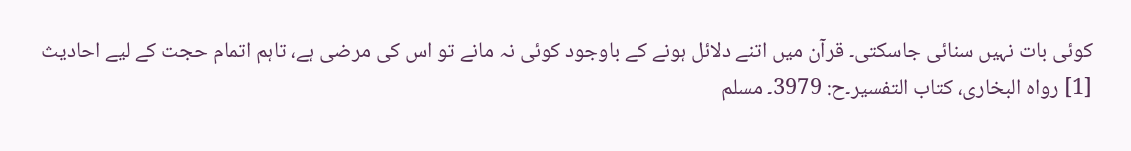کوئی بات نہیں سنائی جاسکتی۔ قرآن میں اتنے دلائل ہونے کے باوجود کوئی نہ مانے تو اس کی مرضی ہے، تاہم اتمام حجت کے لیے احادیث
[1] رواہ البخاری، کتاب التفسیر۔ح: 3979۔ مسلم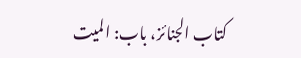کتاب الجنائز، باب: المیت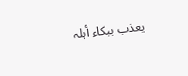یعذب ببکاء أہلہ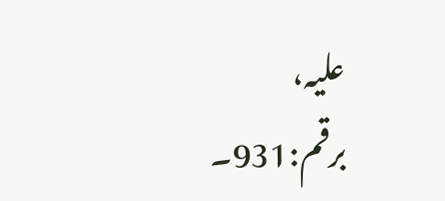علیہ، برقم:931۔